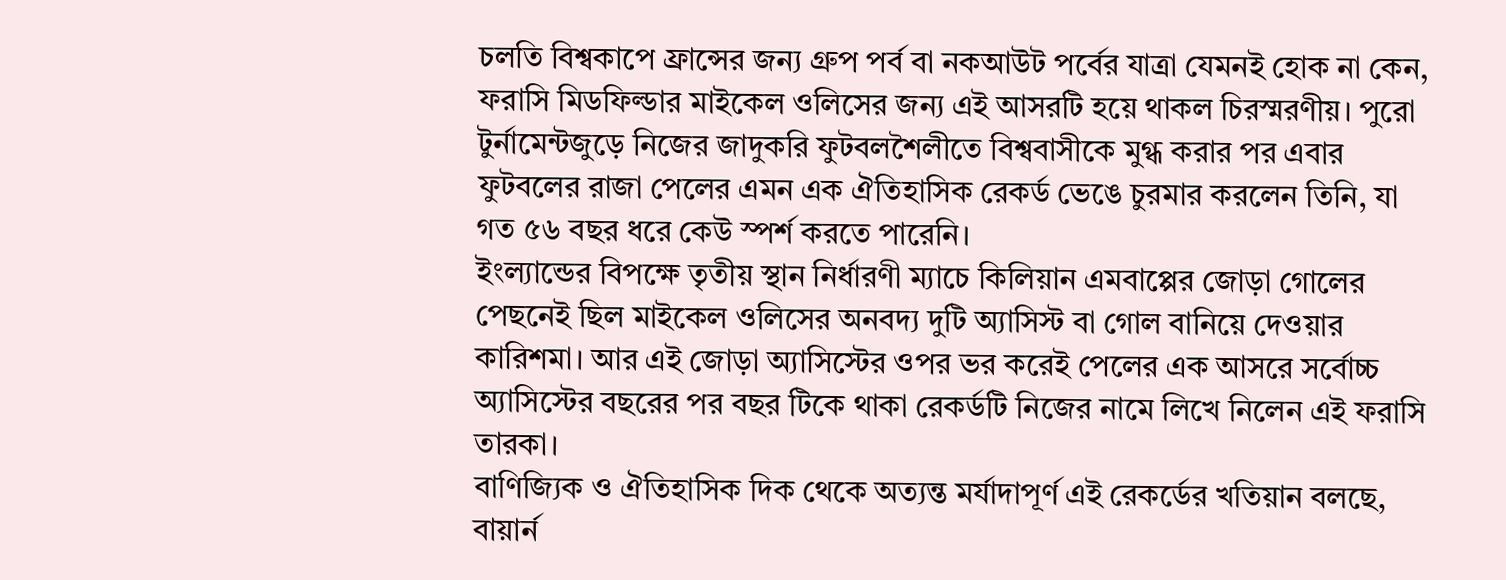চলতি বিশ্বকাপে ফ্রান্সের জন্য গ্রুপ পর্ব বা নকআউট পর্বের যাত্রা যেমনই হোক না কেন, ফরাসি মিডফিল্ডার মাইকেল ওলিসের জন্য এই আসরটি হয়ে থাকল চিরস্মরণীয়। পুরো টুর্নামেন্টজুড়ে নিজের জাদুকরি ফুটবলশৈলীতে বিশ্ববাসীকে মুগ্ধ করার পর এবার ফুটবলের রাজা পেলের এমন এক ঐতিহাসিক রেকর্ড ভেঙে চুরমার করলেন তিনি, যা গত ৫৬ বছর ধরে কেউ স্পর্শ করতে পারেনি।
ইংল্যান্ডের বিপক্ষে তৃতীয় স্থান নির্ধারণী ম্যাচে কিলিয়ান এমবাপ্পের জোড়া গোলের পেছনেই ছিল মাইকেল ওলিসের অনবদ্য দুটি অ্যাসিস্ট বা গোল বানিয়ে দেওয়ার কারিশমা। আর এই জোড়া অ্যাসিস্টের ওপর ভর করেই পেলের এক আসরে সর্বোচ্চ অ্যাসিস্টের বছরের পর বছর টিকে থাকা রেকর্ডটি নিজের নামে লিখে নিলেন এই ফরাসি তারকা।
বাণিজ্যিক ও ঐতিহাসিক দিক থেকে অত্যন্ত মর্যাদাপূর্ণ এই রেকর্ডের খতিয়ান বলছে, বায়ার্ন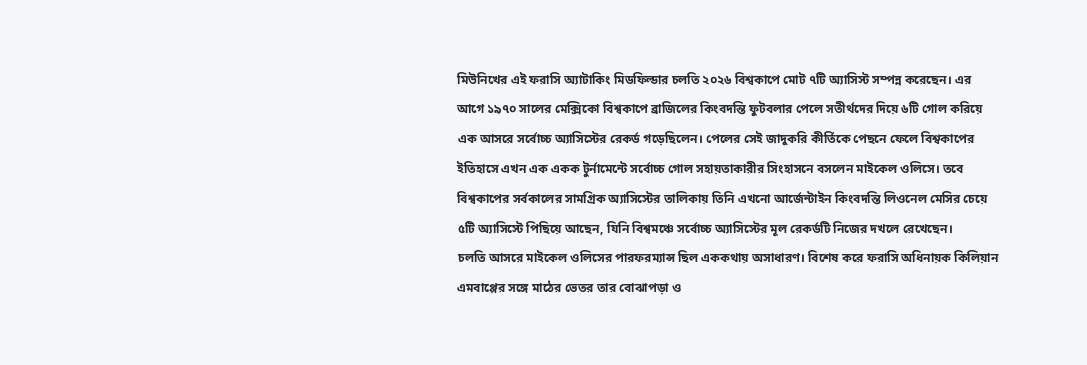মিউনিখের এই ফরাসি অ্যাটাকিং মিডফিল্ডার চলতি ২০২৬ বিশ্বকাপে মোট ৭টি অ্যাসিস্ট সম্পন্ন করেছেন। এর আগে ১৯৭০ সালের মেক্সিকো বিশ্বকাপে ব্রাজিলের কিংবদন্তি ফুটবলার পেলে সতীর্থদের দিয়ে ৬টি গোল করিয়ে এক আসরে সর্বোচ্চ অ্যাসিস্টের রেকর্ড গড়েছিলেন। পেলের সেই জাদুকরি কীর্তিকে পেছনে ফেলে বিশ্বকাপের ইতিহাসে এখন এক একক টুর্নামেন্টে সর্বোচ্চ গোল সহায়তাকারীর সিংহাসনে বসলেন মাইকেল ওলিসে। তবে বিশ্বকাপের সর্বকালের সামগ্রিক অ্যাসিস্টের তালিকায় তিনি এখনো আর্জেন্টাইন কিংবদন্তি লিওনেল মেসির চেয়ে ৫টি অ্যাসিস্টে পিছিয়ে আছেন, যিনি বিশ্বমঞ্চে সর্বোচ্চ অ্যাসিস্টের মূল রেকর্ডটি নিজের দখলে রেখেছেন।
চলতি আসরে মাইকেল ওলিসের পারফরম্যান্স ছিল এককথায় অসাধারণ। বিশেষ করে ফরাসি অধিনায়ক কিলিয়ান এমবাপ্পের সঙ্গে মাঠের ভেতর তার বোঝাপড়া ও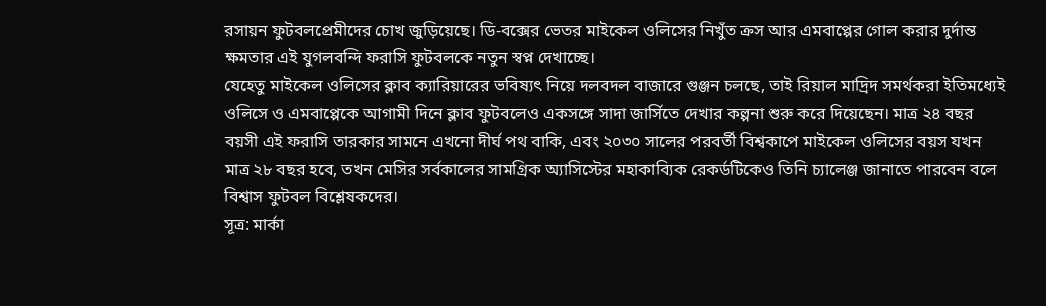রসায়ন ফুটবলপ্রেমীদের চোখ জুড়িয়েছে। ডি-বক্সের ভেতর মাইকেল ওলিসের নিখুঁত ক্রস আর এমবাপ্পের গোল করার দুর্দান্ত ক্ষমতার এই যুগলবন্দি ফরাসি ফুটবলকে নতুন স্বপ্ন দেখাচ্ছে।
যেহেতু মাইকেল ওলিসের ক্লাব ক্যারিয়ারের ভবিষ্যৎ নিয়ে দলবদল বাজারে গুঞ্জন চলছে, তাই রিয়াল মাদ্রিদ সমর্থকরা ইতিমধ্যেই ওলিসে ও এমবাপ্পেকে আগামী দিনে ক্লাব ফুটবলেও একসঙ্গে সাদা জার্সিতে দেখার কল্পনা শুরু করে দিয়েছেন। মাত্র ২৪ বছর বয়সী এই ফরাসি তারকার সামনে এখনো দীর্ঘ পথ বাকি, এবং ২০৩০ সালের পরবর্তী বিশ্বকাপে মাইকেল ওলিসের বয়স যখন মাত্র ২৮ বছর হবে, তখন মেসির সর্বকালের সামগ্রিক অ্যাসিস্টের মহাকাব্যিক রেকর্ডটিকেও তিনি চ্যালেঞ্জ জানাতে পারবেন বলে বিশ্বাস ফুটবল বিশ্লেষকদের।
সূত্র: মার্কা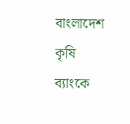বাংলাদেশ কৃষি ব্যাংকে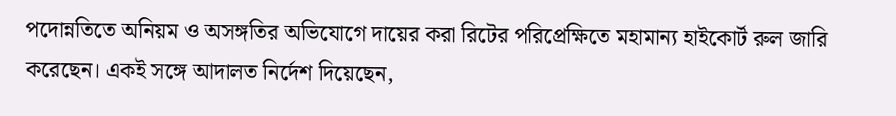পদোন্নতিতে অনিয়ম ও অসঙ্গতির অভিযোগে দায়ের করা রিটের পরিপ্রেক্ষিতে মহামান্য হাইকোর্ট রুল জারি করেছেন। একই সঙ্গে আদালত নির্দেশ দিয়েছেন,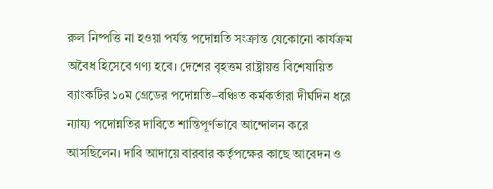রুল নিষ্পত্তি না হওয়া পর্যন্ত পদোন্নতি সংক্রান্ত যেকোনো কার্যক্রম অবৈধ হিসেবে গণ্য হবে। দেশের বৃহত্তম রাষ্ট্রায়ত্ত বিশেষায়িত ব্যাংকটির ১০ম গ্রেডের পদোন্নতি–বঞ্চিত কর্মকর্তারা দীর্ঘদিন ধরে ন্যায্য পদোন্নতির দাবিতে শান্তিপূর্ণভাবে আন্দোলন করে আসছিলেন। দাবি আদায়ে বারবার কর্তৃপক্ষের কাছে আবেদন ও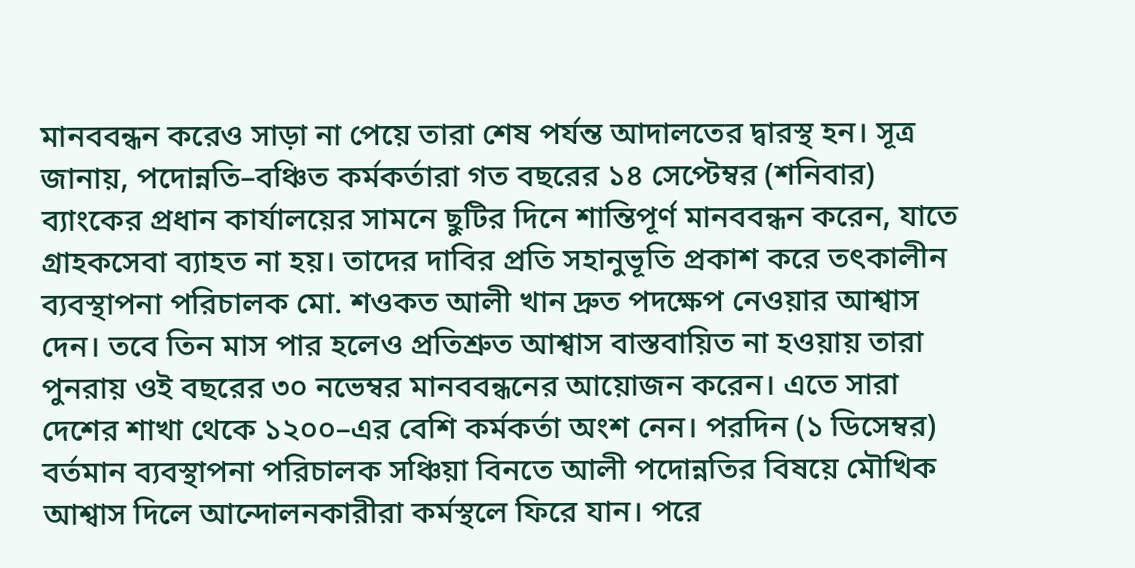মানববন্ধন করেও সাড়া না পেয়ে তারা শেষ পর্যন্ত আদালতের দ্বারস্থ হন। সূত্র জানায়, পদোন্নতি–বঞ্চিত কর্মকর্তারা গত বছরের ১৪ সেপ্টেম্বর (শনিবার) ব্যাংকের প্রধান কার্যালয়ের সামনে ছুটির দিনে শান্তিপূর্ণ মানববন্ধন করেন, যাতে গ্রাহকসেবা ব্যাহত না হয়। তাদের দাবির প্রতি সহানুভূতি প্রকাশ করে তৎকালীন ব্যবস্থাপনা পরিচালক মো. শওকত আলী খান দ্রুত পদক্ষেপ নেওয়ার আশ্বাস দেন। তবে তিন মাস পার হলেও প্রতিশ্রুত আশ্বাস বাস্তবায়িত না হওয়ায় তারা পুনরায় ওই বছরের ৩০ নভেম্বর মানববন্ধনের আয়োজন করেন। এতে সারা দেশের শাখা থেকে ১২০০–এর বেশি কর্মকর্তা অংশ নেন। পরদিন (১ ডিসেম্বর) বর্তমান ব্যবস্থাপনা পরিচালক সঞ্চিয়া বিনতে আলী পদোন্নতির বিষয়ে মৌখিক আশ্বাস দিলে আন্দোলনকারীরা কর্মস্থলে ফিরে যান। পরে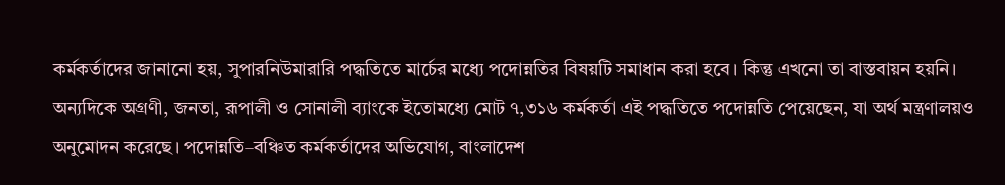কর্মকর্তাদের জানানো হয়, সুপারনিউমারারি পদ্ধতিতে মার্চের মধ্যে পদোন্নতির বিষয়টি সমাধান করা হবে। কিন্তু এখনো তা বাস্তবায়ন হয়নি। অন্যদিকে অগ্রণী, জনতা, রূপালী ও সোনালী ব্যাংকে ইতোমধ্যে মোট ৭,৩১৬ কর্মকর্তা এই পদ্ধতিতে পদোন্নতি পেয়েছেন, যা অর্থ মন্ত্রণালয়ও অনুমোদন করেছে। পদোন্নতি–বঞ্চিত কর্মকর্তাদের অভিযোগ, বাংলাদেশ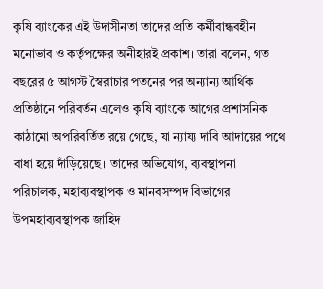কৃষি ব্যাংকের এই উদাসীনতা তাদের প্রতি কর্মীবান্ধবহীন মনোভাব ও কর্তৃপক্ষের অনীহারই প্রকাশ। তারা বলেন, গত বছরের ৫ আগস্ট স্বৈরাচার পতনের পর অন্যান্য আর্থিক প্রতিষ্ঠানে পরিবর্তন এলেও কৃষি ব্যাংকে আগের প্রশাসনিক কাঠামো অপরিবর্তিত রয়ে গেছে, যা ন্যায্য দাবি আদায়ের পথে বাধা হয়ে দাঁড়িয়েছে। তাদের অভিযোগ, ব্যবস্থাপনা পরিচালক, মহাব্যবস্থাপক ও মানবসম্পদ বিভাগের উপমহাব্যবস্থাপক জাহিদ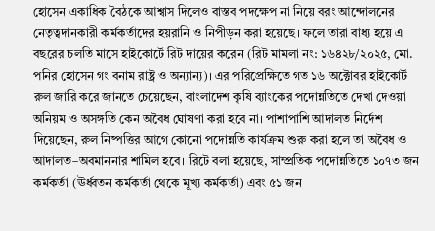হোসেন একাধিক বৈঠকে আশ্বাস দিলেও বাস্তব পদক্ষেপ না নিয়ে বরং আন্দোলনের নেতৃত্বদানকারী কর্মকর্তাদের হয়রানি ও নিপীড়ন করা হয়েছে। ফলে তারা বাধ্য হয়ে এ বছরের চলতি মাসে হাইকোর্টে রিট দায়ের করেন (রিট মামলা নং: ১৬৪২৮/২০২৫, মো. পনির হোসেন গং বনাম রাষ্ট্র ও অন্যান্য)। এর পরিপ্রেক্ষিতে গত ১৬ অক্টোবর হাইকোর্ট রুল জারি করে জানতে চেয়েছেন, বাংলাদেশ কৃষি ব্যাংকের পদোন্নতিতে দেখা দেওয়া অনিয়ম ও অসঙ্গতি কেন অবৈধ ঘোষণা করা হবে না। পাশাপাশি আদালত নির্দেশ দিয়েছেন, রুল নিষ্পত্তির আগে কোনো পদোন্নতি কার্যক্রম শুরু করা হলে তা অবৈধ ও আদালত–অবমাননার শামিল হবে। রিটে বলা হয়েছে, সাম্প্রতিক পদোন্নতিতে ১০৭৩ জন কর্মকর্তা (ঊর্ধ্বতন কর্মকর্তা থেকে মূখ্য কর্মকর্তা) এবং ৫১ জন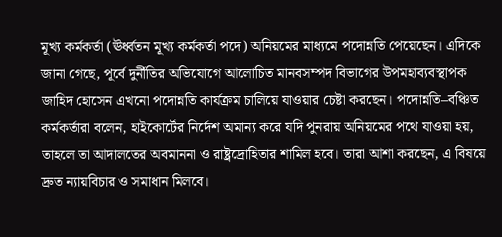মূখ্য কর্মকর্তা (ঊর্ধ্বতন মূখ্য কর্মকর্তা পদে) অনিয়মের মাধ্যমে পদোন্নতি পেয়েছেন। এদিকে জানা গেছে, পূর্বে দুর্নীতির অভিযোগে আলোচিত মানবসম্পদ বিভাগের উপমহাব্যবস্থাপক জাহিদ হোসেন এখনো পদোন্নতি কার্যক্রম চালিয়ে যাওয়ার চেষ্টা করছেন। পদোন্নতি–বঞ্চিত কর্মকর্তারা বলেন, হাইকোর্টের নির্দেশ অমান্য করে যদি পুনরায় অনিয়মের পথে যাওয়া হয়, তাহলে তা আদালতের অবমাননা ও রাষ্ট্রদ্রোহিতার শামিল হবে। তারা আশা করছেন, এ বিষয়ে দ্রুত ন্যায়বিচার ও সমাধান মিলবে।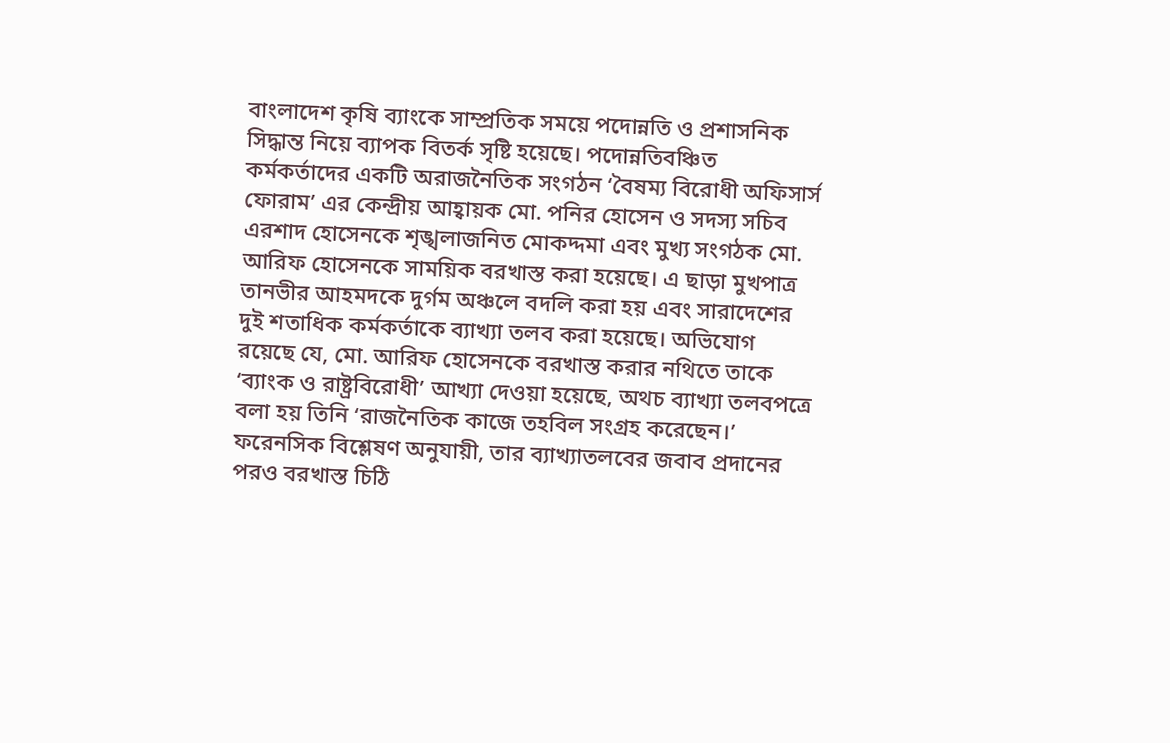বাংলাদেশ কৃষি ব্যাংকে সাম্প্রতিক সময়ে পদোন্নতি ও প্রশাসনিক সিদ্ধান্ত নিয়ে ব্যাপক বিতর্ক সৃষ্টি হয়েছে। পদোন্নতিবঞ্চিত কর্মকর্তাদের একটি অরাজনৈতিক সংগঠন ‘বৈষম্য বিরোধী অফিসার্স ফোরাম’ এর কেন্দ্রীয় আহ্বায়ক মো. পনির হোসেন ও সদস্য সচিব এরশাদ হোসেনকে শৃঙ্খলাজনিত মোকদ্দমা এবং মুখ্য সংগঠক মো. আরিফ হোসেনকে সাময়িক বরখাস্ত করা হয়েছে। এ ছাড়া মুখপাত্র তানভীর আহমদকে দুর্গম অঞ্চলে বদলি করা হয় এবং সারাদেশের দুই শতাধিক কর্মকর্তাকে ব্যাখ্যা তলব করা হয়েছে। অভিযোগ রয়েছে যে, মো. আরিফ হোসেনকে বরখাস্ত করার নথিতে তাকে ‘ব্যাংক ও রাষ্ট্রবিরোধী’ আখ্যা দেওয়া হয়েছে, অথচ ব্যাখ্যা তলবপত্রে বলা হয় তিনি ‘রাজনৈতিক কাজে তহবিল সংগ্রহ করেছেন।’ ফরেনসিক বিশ্লেষণ অনুযায়ী, তার ব্যাখ্যাতলবের জবাব প্রদানের পরও বরখাস্ত চিঠি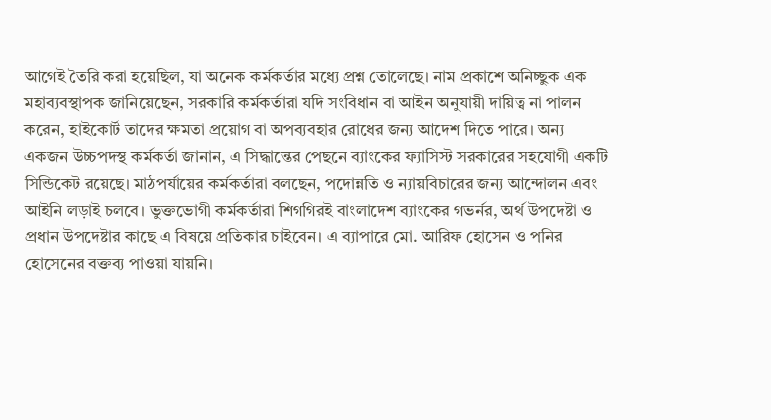আগেই তৈরি করা হয়েছিল, যা অনেক কর্মকর্তার মধ্যে প্রশ্ন তোলেছে। নাম প্রকাশে অনিচ্ছুক এক মহাব্যবস্থাপক জানিয়েছেন, সরকারি কর্মকর্তারা যদি সংবিধান বা আইন অনুযায়ী দায়িত্ব না পালন করেন, হাইকোর্ট তাদের ক্ষমতা প্রয়োগ বা অপব্যবহার রোধের জন্য আদেশ দিতে পারে। অন্য একজন উচ্চপদস্থ কর্মকর্তা জানান, এ সিদ্ধান্তের পেছনে ব্যাংকের ফ্যাসিস্ট সরকারের সহযোগী একটি সিন্ডিকেট রয়েছে। মাঠপর্যায়ের কর্মকর্তারা বলছেন, পদোন্নতি ও ন্যায়বিচারের জন্য আন্দোলন এবং আইনি লড়াই চলবে। ভুক্তভোগী কর্মকর্তারা শিগগিরই বাংলাদেশ ব্যাংকের গভর্নর, অর্থ উপদেষ্টা ও প্রধান উপদেষ্টার কাছে এ বিষয়ে প্রতিকার চাইবেন। এ ব্যাপারে মো. আরিফ হোসেন ও পনির হোসেনের বক্তব্য পাওয়া যায়নি।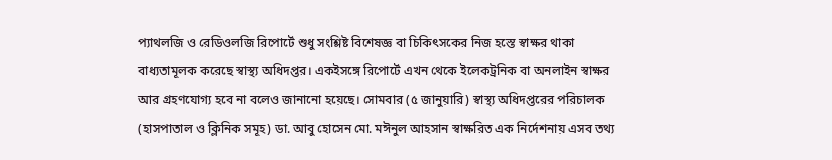প্যাথলজি ও রেডিওলজি রিপোর্টে শুধু সংশ্লিষ্ট বিশেষজ্ঞ বা চিকিৎসকের নিজ হস্তে স্বাক্ষর থাকা বাধ্যতামূলক করেছে স্বাস্থ্য অধিদপ্তর। একইসঙ্গে রিপোর্টে এখন থেকে ইলেকট্রনিক বা অনলাইন স্বাক্ষর আর গ্রহণযোগ্য হবে না বলেও জানানো হয়েছে। সোমবার (৫ জানুয়ারি) স্বাস্থ্য অধিদপ্তরের পরিচালক (হাসপাতাল ও ক্লিনিক সমূহ) ডা. আবু হোসেন মো. মঈনুল আহসান স্বাক্ষরিত এক নির্দেশনায় এসব তথ্য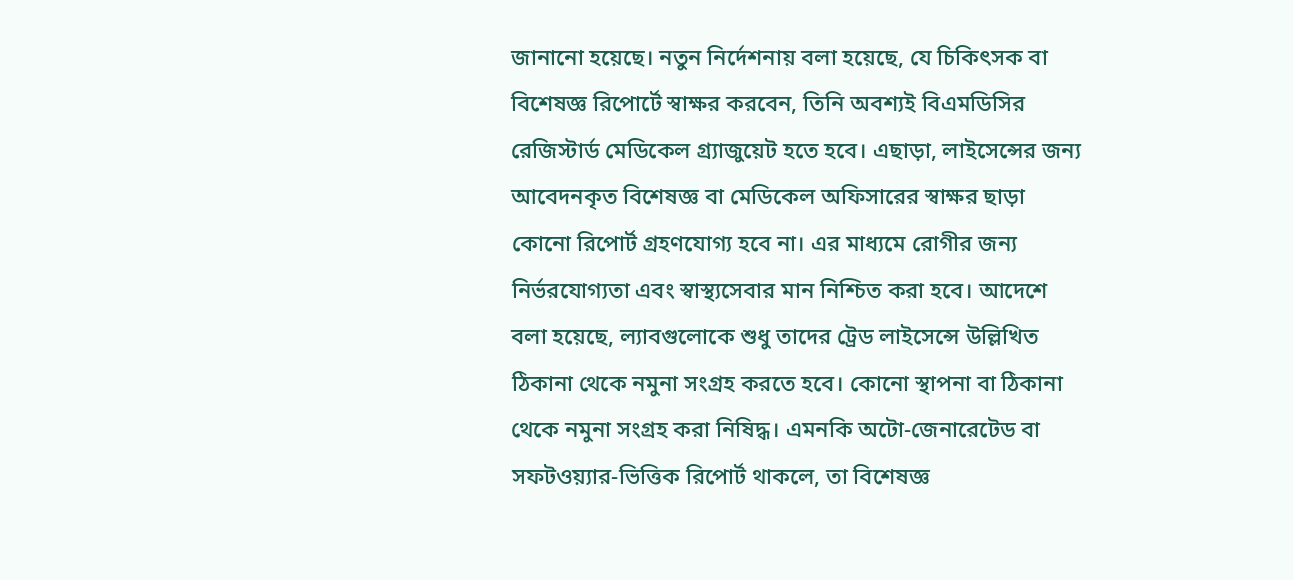জানানো হয়েছে। নতুন নির্দেশনায় বলা হয়েছে, যে চিকিৎসক বা বিশেষজ্ঞ রিপোর্টে স্বাক্ষর করবেন, তিনি অবশ্যই বিএমডিসির রেজিস্টার্ড মেডিকেল গ্র্যাজুয়েট হতে হবে। এছাড়া, লাইসেন্সের জন্য আবেদনকৃত বিশেষজ্ঞ বা মেডিকেল অফিসারের স্বাক্ষর ছাড়া কোনো রিপোর্ট গ্রহণযোগ্য হবে না। এর মাধ্যমে রোগীর জন্য নির্ভরযোগ্যতা এবং স্বাস্থ্যসেবার মান নিশ্চিত করা হবে। আদেশে বলা হয়েছে, ল্যাবগুলোকে শুধু তাদের ট্রেড লাইসেন্সে উল্লিখিত ঠিকানা থেকে নমুনা সংগ্রহ করতে হবে। কোনো স্থাপনা বা ঠিকানা থেকে নমুনা সংগ্রহ করা নিষিদ্ধ। এমনকি অটো-জেনারেটেড বা সফটওয়্যার-ভিত্তিক রিপোর্ট থাকলে, তা বিশেষজ্ঞ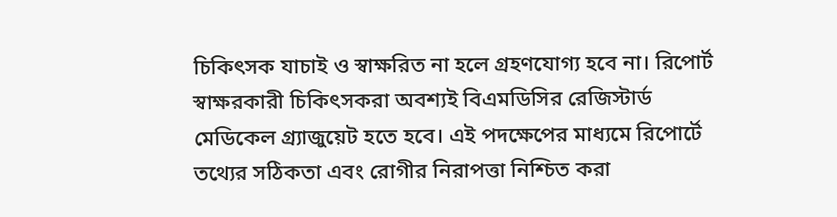চিকিৎসক যাচাই ও স্বাক্ষরিত না হলে গ্রহণযোগ্য হবে না। রিপোর্ট স্বাক্ষরকারী চিকিৎসকরা অবশ্যই বিএমডিসির রেজিস্টার্ড মেডিকেল গ্র্যাজুয়েট হতে হবে। এই পদক্ষেপের মাধ্যমে রিপোর্টে তথ্যের সঠিকতা এবং রোগীর নিরাপত্তা নিশ্চিত করা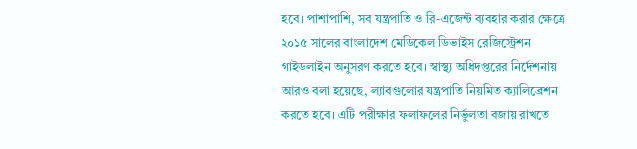হবে। পাশাপাশি, সব যন্ত্রপাতি ও রি-এজেন্ট ব্যবহার করার ক্ষেত্রে ২০১৫ সালের বাংলাদেশ মেডিকেল ডিভাইস রেজিস্ট্রেশন গাইডলাইন অনুসরণ করতে হবে। স্বাস্থ্য অধিদপ্তরের নির্দেশনায় আরও বলা হয়েছে, ল্যাবগুলোর যন্ত্রপাতি নিয়মিত ক্যালিব্রেশন করতে হবে। এটি পরীক্ষার ফলাফলের নির্ভুলতা বজায় রাখতে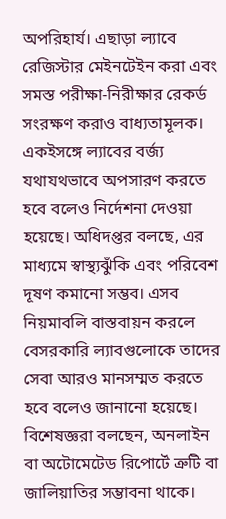অপরিহার্য। এছাড়া ল্যাবে রেজিস্টার মেইনটেইন করা এবং সমস্ত পরীক্ষা-নিরীক্ষার রেকর্ড সংরক্ষণ করাও বাধ্যতামূলক। একইসঙ্গে ল্যাবের বর্জ্য যথাযথভাবে অপসারণ করতে হবে বলেও নির্দেশনা দেওয়া হয়েছে। অধিদপ্তর বলছে, এর মাধ্যমে স্বাস্থ্যঝুঁকি এবং পরিবেশ দূষণ কমানো সম্ভব। এসব নিয়মাবলি বাস্তবায়ন করলে বেসরকারি ল্যাবগুলোকে তাদের সেবা আরও মানসম্মত করতে হবে বলেও জানানো হয়েছে। বিশেষজ্ঞরা বলছেন, অনলাইন বা অটোমেটেড রিপোর্টে ত্রুটি বা জালিয়াতির সম্ভাবনা থাকে।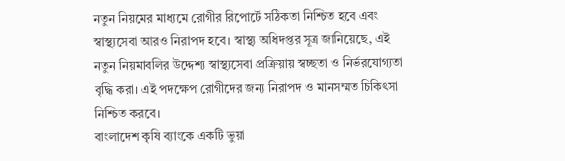নতুন নিয়মের মাধ্যমে রোগীর রিপোর্টে সঠিকতা নিশ্চিত হবে এবং স্বাস্থ্যসেবা আরও নিরাপদ হবে। স্বাস্থ্য অধিদপ্তর সূত্র জানিয়েছে, এই নতুন নিয়মাবলির উদ্দেশ্য স্বাস্থ্যসেবা প্রক্রিয়ায় স্বচ্ছতা ও নির্ভরযোগ্যতা বৃদ্ধি করা। এই পদক্ষেপ রোগীদের জন্য নিরাপদ ও মানসম্মত চিকিৎসা নিশ্চিত করবে।
বাংলাদেশ কৃষি ব্যাংকে একটি ভুয়া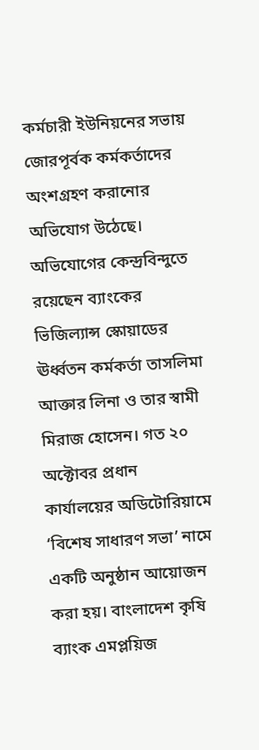কর্মচারী ইউনিয়নের সভায় জোরপূর্বক কর্মকর্তাদের অংশগ্রহণ করানোর অভিযোগ উঠেছে। অভিযোগের কেন্দ্রবিন্দুতে রয়েছেন ব্যাংকের ভিজিল্যান্স স্কোয়াডের ঊর্ধ্বতন কর্মকর্তা তাসলিমা আক্তার লিনা ও তার স্বামী মিরাজ হোসেন। গত ২০ অক্টোবর প্রধান কার্যালয়ের অডিটোরিয়ামে ‘বিশেষ সাধারণ সভা’ নামে একটি অনুষ্ঠান আয়োজন করা হয়। বাংলাদেশ কৃষি ব্যাংক এমপ্লয়িজ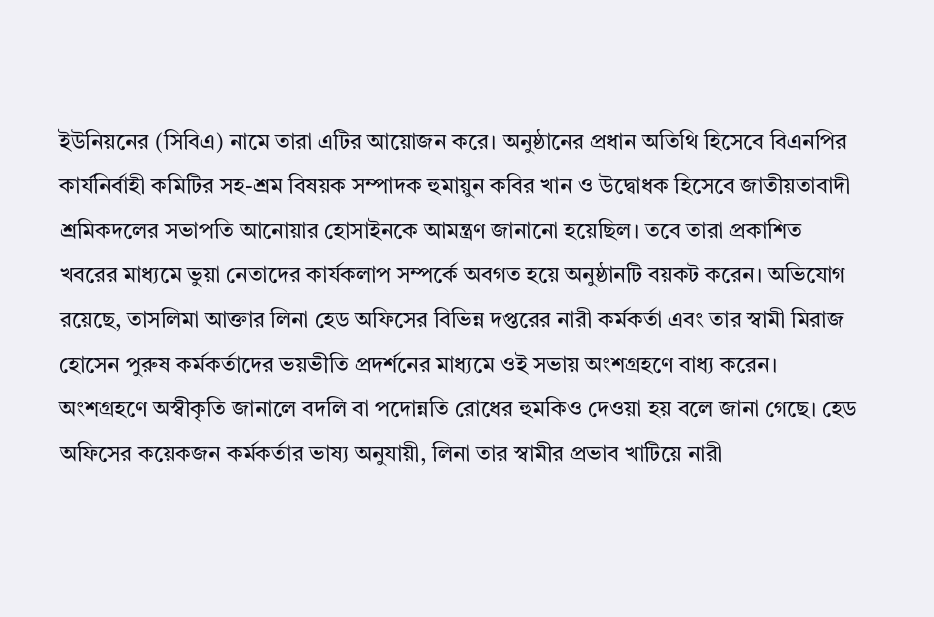ইউনিয়নের (সিবিএ) নামে তারা এটির আয়োজন করে। অনুষ্ঠানের প্রধান অতিথি হিসেবে বিএনপির কার্যনির্বাহী কমিটির সহ-শ্রম বিষয়ক সম্পাদক হুমায়ুন কবির খান ও উদ্বোধক হিসেবে জাতীয়তাবাদী শ্রমিকদলের সভাপতি আনোয়ার হোসাইনকে আমন্ত্রণ জানানো হয়েছিল। তবে তারা প্রকাশিত খবরের মাধ্যমে ভুয়া নেতাদের কার্যকলাপ সম্পর্কে অবগত হয়ে অনুষ্ঠানটি বয়কট করেন। অভিযোগ রয়েছে, তাসলিমা আক্তার লিনা হেড অফিসের বিভিন্ন দপ্তরের নারী কর্মকর্তা এবং তার স্বামী মিরাজ হোসেন পুরুষ কর্মকর্তাদের ভয়ভীতি প্রদর্শনের মাধ্যমে ওই সভায় অংশগ্রহণে বাধ্য করেন। অংশগ্রহণে অস্বীকৃতি জানালে বদলি বা পদোন্নতি রোধের হুমকিও দেওয়া হয় বলে জানা গেছে। হেড অফিসের কয়েকজন কর্মকর্তার ভাষ্য অনুযায়ী, লিনা তার স্বামীর প্রভাব খাটিয়ে নারী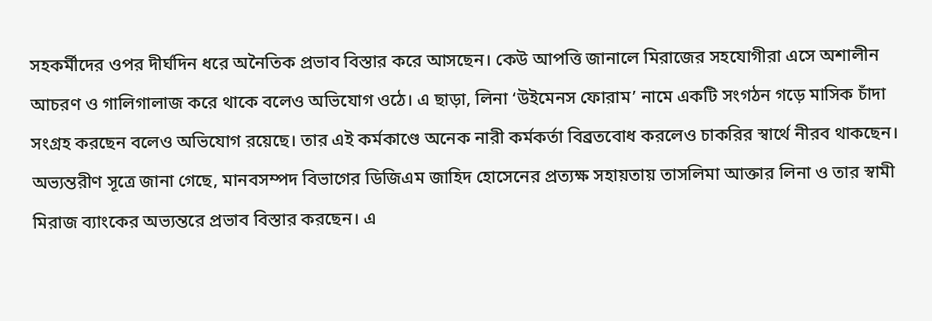সহকর্মীদের ওপর দীর্ঘদিন ধরে অনৈতিক প্রভাব বিস্তার করে আসছেন। কেউ আপত্তি জানালে মিরাজের সহযোগীরা এসে অশালীন আচরণ ও গালিগালাজ করে থাকে বলেও অভিযোগ ওঠে। এ ছাড়া, লিনা ‘উইমেনস ফোরাম’ নামে একটি সংগঠন গড়ে মাসিক চাঁদা সংগ্রহ করছেন বলেও অভিযোগ রয়েছে। তার এই কর্মকাণ্ডে অনেক নারী কর্মকর্তা বিব্রতবোধ করলেও চাকরির স্বার্থে নীরব থাকছেন। অভ্যন্তরীণ সূত্রে জানা গেছে, মানবসম্পদ বিভাগের ডিজিএম জাহিদ হোসেনের প্রত্যক্ষ সহায়তায় তাসলিমা আক্তার লিনা ও তার স্বামী মিরাজ ব্যাংকের অভ্যন্তরে প্রভাব বিস্তার করছেন। এ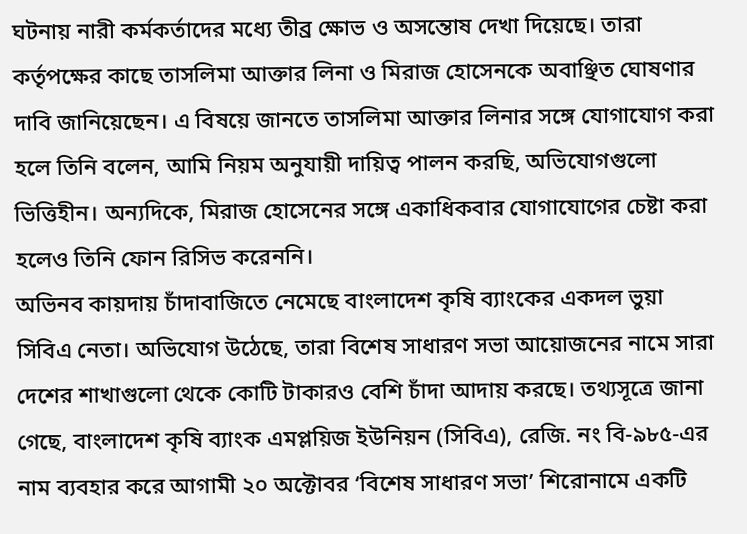ঘটনায় নারী কর্মকর্তাদের মধ্যে তীব্র ক্ষোভ ও অসন্তোষ দেখা দিয়েছে। তারা কর্তৃপক্ষের কাছে তাসলিমা আক্তার লিনা ও মিরাজ হোসেনকে অবাঞ্ছিত ঘোষণার দাবি জানিয়েছেন। এ বিষয়ে জানতে তাসলিমা আক্তার লিনার সঙ্গে যোগাযোগ করা হলে তিনি বলেন, আমি নিয়ম অনুযায়ী দায়িত্ব পালন করছি, অভিযোগগুলো ভিত্তিহীন। অন্যদিকে, মিরাজ হোসেনের সঙ্গে একাধিকবার যোগাযোগের চেষ্টা করা হলেও তিনি ফোন রিসিভ করেননি।
অভিনব কায়দায় চাঁদাবাজিতে নেমেছে বাংলাদেশ কৃষি ব্যাংকের একদল ভুয়া সিবিএ নেতা। অভিযোগ উঠেছে, তারা বিশেষ সাধারণ সভা আয়োজনের নামে সারা দেশের শাখাগুলো থেকে কোটি টাকারও বেশি চাঁদা আদায় করছে। তথ্যসূত্রে জানা গেছে, বাংলাদেশ কৃষি ব্যাংক এমপ্লয়িজ ইউনিয়ন (সিবিএ), রেজি. নং বি-৯৮৫-এর নাম ব্যবহার করে আগামী ২০ অক্টোবর ‘বিশেষ সাধারণ সভা’ শিরোনামে একটি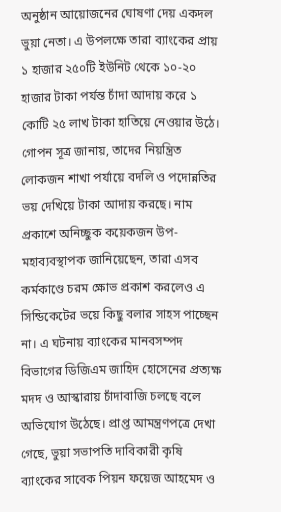অনুষ্ঠান আয়োজনের ঘোষণা দেয় একদল ভুয়া নেতা। এ উপলক্ষে তারা ব্যাংকের প্রায় ১ হাজার ২৫০টি ইউনিট থেকে ১০-২০ হাজার টাকা পর্যন্ত চাঁদা আদায় করে ১ কোটি ২৫ লাখ টাকা হাতিয়ে নেওয়ার উঠে। গোপন সূত্র জানায়, তাদের নিয়ন্ত্রিত লোকজন শাখা পর্যায়ে বদলি ও পদোন্নতির ভয় দেখিয়ে টাকা আদায় করছে। নাম প্রকাশে অনিচ্ছুক কয়েকজন উপ-মহাব্যবস্থাপক জানিয়েছেন, তারা এসব কর্মকাণ্ডে চরম ক্ষোভ প্রকাশ করলেও এ সিন্ডিকেটের ভয়ে কিছু বলার সাহস পাচ্ছেন না। এ ঘটনায় ব্যাংকের মানবসম্পদ বিভাগের ডিজিএম জাহিদ হোসেনের প্রত্যক্ষ মদদ ও আস্কারায় চাঁদাবাজি চলছে বলে অভিযোগ উঠেছে। প্রাপ্ত আমন্ত্রণপত্রে দেখা গেছে, ভুয়া সভাপতি দাবিকারী কৃষি ব্যাংকের সাবেক পিয়ন ফয়েজ আহমেদ ও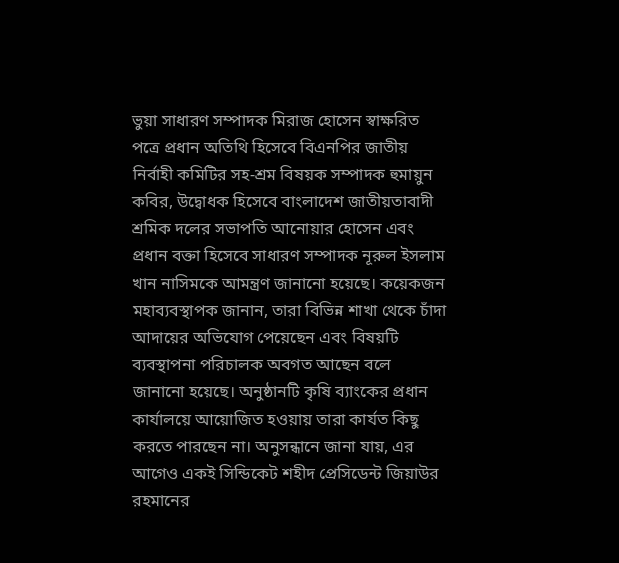ভুয়া সাধারণ সম্পাদক মিরাজ হোসেন স্বাক্ষরিত পত্রে প্রধান অতিথি হিসেবে বিএনপির জাতীয় নির্বাহী কমিটির সহ-শ্রম বিষয়ক সম্পাদক হুমায়ুন কবির, উদ্বোধক হিসেবে বাংলাদেশ জাতীয়তাবাদী শ্রমিক দলের সভাপতি আনোয়ার হোসেন এবং প্রধান বক্তা হিসেবে সাধারণ সম্পাদক নূরুল ইসলাম খান নাসিমকে আমন্ত্রণ জানানো হয়েছে। কয়েকজন মহাব্যবস্থাপক জানান, তারা বিভিন্ন শাখা থেকে চাঁদা আদায়ের অভিযোগ পেয়েছেন এবং বিষয়টি ব্যবস্থাপনা পরিচালক অবগত আছেন বলে জানানো হয়েছে। অনুষ্ঠানটি কৃষি ব্যাংকের প্রধান কার্যালয়ে আয়োজিত হওয়ায় তারা কার্যত কিছু করতে পারছেন না। অনুসন্ধানে জানা যায়, এর আগেও একই সিন্ডিকেট শহীদ প্রেসিডেন্ট জিয়াউর রহমানের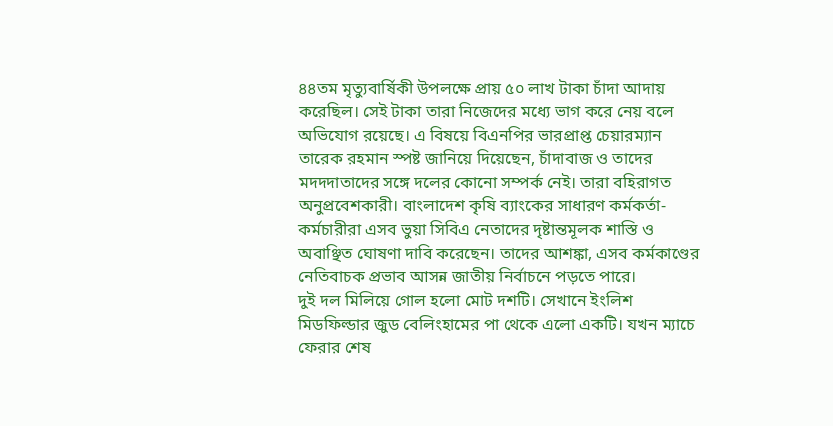৪৪তম মৃত্যুবার্ষিকী উপলক্ষে প্রায় ৫০ লাখ টাকা চাঁদা আদায় করেছিল। সেই টাকা তারা নিজেদের মধ্যে ভাগ করে নেয় বলে অভিযোগ রয়েছে। এ বিষয়ে বিএনপির ভারপ্রাপ্ত চেয়ারম্যান তারেক রহমান স্পষ্ট জানিয়ে দিয়েছেন, চাঁদাবাজ ও তাদের মদদদাতাদের সঙ্গে দলের কোনো সম্পর্ক নেই। তারা বহিরাগত অনুপ্রবেশকারী। বাংলাদেশ কৃষি ব্যাংকের সাধারণ কর্মকর্তা-কর্মচারীরা এসব ভুয়া সিবিএ নেতাদের দৃষ্টান্তমূলক শাস্তি ও অবাঞ্ছিত ঘোষণা দাবি করেছেন। তাদের আশঙ্কা, এসব কর্মকাণ্ডের নেতিবাচক প্রভাব আসন্ন জাতীয় নির্বাচনে পড়তে পারে।
দুই দল মিলিয়ে গোল হলো মোট দশটি। সেখানে ইংলিশ মিডফিল্ডার জুড বেলিংহামের পা থেকে এলো একটি। যখন ম্যাচে ফেরার শেষ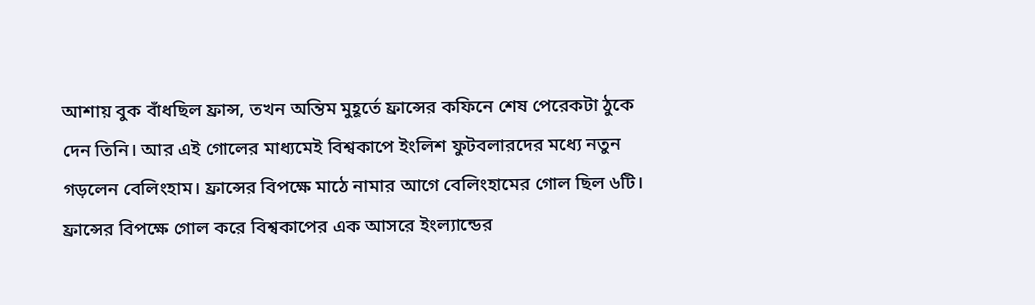আশায় বুক বাঁধছিল ফ্রান্স, তখন অন্তিম মুহূর্তে ফ্রান্সের কফিনে শেষ পেরেকটা ঠুকে দেন তিনি। আর এই গোলের মাধ্যমেই বিশ্বকাপে ইংলিশ ফুটবলারদের মধ্যে নতুন গড়লেন বেলিংহাম। ফ্রান্সের বিপক্ষে মাঠে নামার আগে বেলিংহামের গোল ছিল ৬টি। ফ্রান্সের বিপক্ষে গোল করে বিশ্বকাপের এক আসরে ইংল্যান্ডের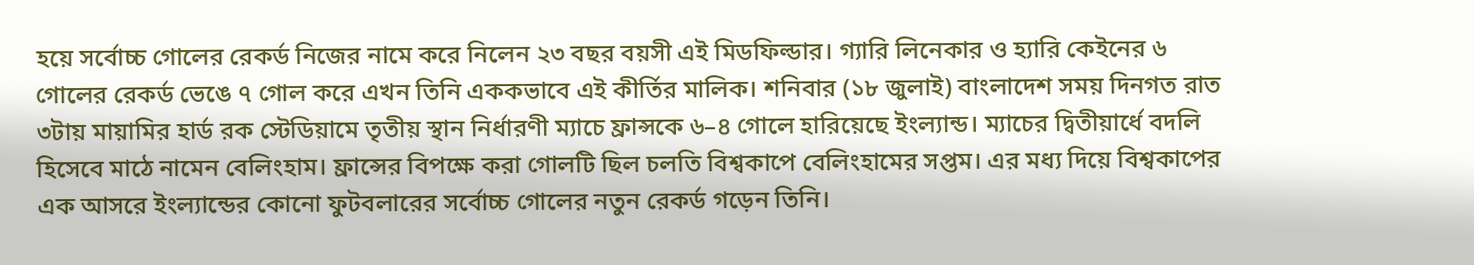হয়ে সর্বোচ্চ গোলের রেকর্ড নিজের নামে করে নিলেন ২৩ বছর বয়সী এই মিডফিল্ডার। গ্যারি লিনেকার ও হ্যারি কেইনের ৬ গোলের রেকর্ড ভেঙে ৭ গোল করে এখন তিনি এককভাবে এই কীর্তির মালিক। শনিবার (১৮ জুলাই) বাংলাদেশ সময় দিনগত রাত ৩টায় মায়ামির হার্ড রক স্টেডিয়ামে তৃতীয় স্থান নির্ধারণী ম্যাচে ফ্রান্সকে ৬–৪ গোলে হারিয়েছে ইংল্যান্ড। ম্যাচের দ্বিতীয়ার্ধে বদলি হিসেবে মাঠে নামেন বেলিংহাম। ফ্রান্সের বিপক্ষে করা গোলটি ছিল চলতি বিশ্বকাপে বেলিংহামের সপ্তম। এর মধ্য দিয়ে বিশ্বকাপের এক আসরে ইংল্যান্ডের কোনো ফুটবলারের সর্বোচ্চ গোলের নতুন রেকর্ড গড়েন তিনি।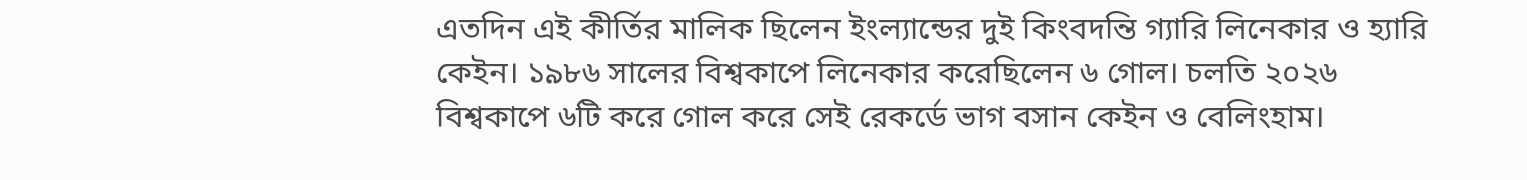এতদিন এই কীর্তির মালিক ছিলেন ইংল্যান্ডের দুই কিংবদন্তি গ্যারি লিনেকার ও হ্যারি কেইন। ১৯৮৬ সালের বিশ্বকাপে লিনেকার করেছিলেন ৬ গোল। চলতি ২০২৬ বিশ্বকাপে ৬টি করে গোল করে সেই রেকর্ডে ভাগ বসান কেইন ও বেলিংহাম।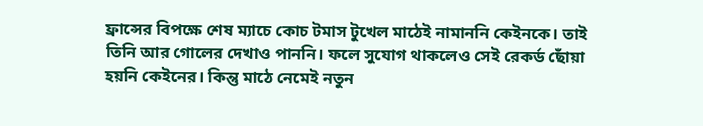ফ্রান্সের বিপক্ষে শেষ ম্যাচে কোচ টমাস টুখেল মাঠেই নামাননি কেইনকে। তাই তিনি আর গোলের দেখাও পাননি। ফলে সুযোগ থাকলেও সেই রেকর্ড ছোঁয়া হয়নি কেইনের। কিন্তু মাঠে নেমেই নতুন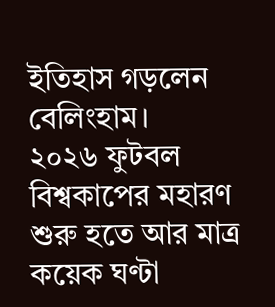ইতিহাস গড়লেন বেলিংহাম।
২০২৬ ফুটবল বিশ্বকাপের মহারণ শুরু হতে আর মাত্র কয়েক ঘণ্টা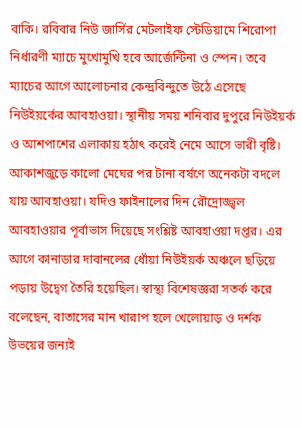বাকি। রবিবার নিউ জার্সির মেটলাইফ স্টেডিয়ামে শিরোপা নির্ধারণী ম্যাচে মুখোমুখি হবে আর্জেন্টিনা ও স্পেন। তবে ম্যাচের আগে আলোচনার কেন্দ্রবিন্দুতে উঠে এসেছে নিউইয়র্কের আবহাওয়া। স্থানীয় সময় শনিবার দুপুরে নিউইয়র্ক ও আশপাশের এলাকায় হঠাৎ করেই নেমে আসে ভারী বৃষ্টি। আকাশজুড়ে কালো মেঘের পর টানা বর্ষণে অনেকটা বদলে যায় আবহাওয়া। যদিও ফাইনালের দিন রৌদ্রোজ্জ্বল আবহাওয়ার পূর্বাভাস দিয়েছে সংশ্লিষ্ট আবহাওয়া দপ্তর। এর আগে কানাডার দাবানলের ধোঁয়া নিউইয়র্ক অঞ্চলে ছড়িয়ে পড়ায় উদ্বেগ তৈরি হয়েছিল। স্বাস্থ্য বিশেষজ্ঞরা সতর্ক করে বলেছেন, বাতাসের মান খারাপ হলে খেলোয়াড় ও দর্শক উভয়ের জন্যই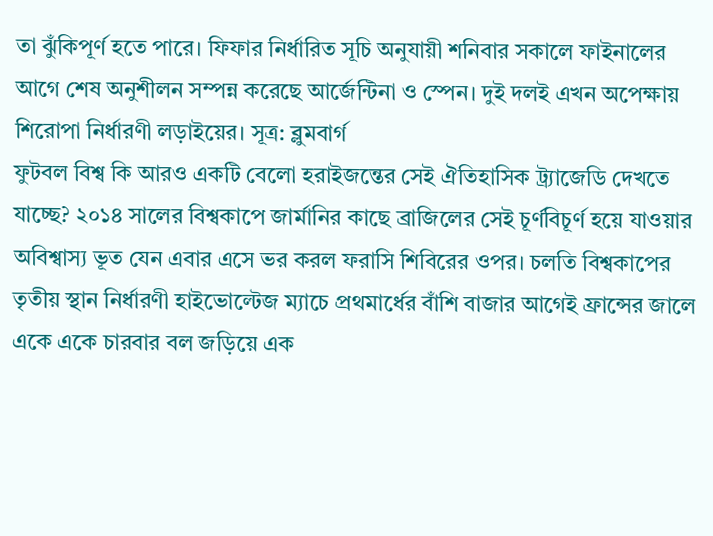তা ঝুঁকিপূর্ণ হতে পারে। ফিফার নির্ধারিত সূচি অনুযায়ী শনিবার সকালে ফাইনালের আগে শেষ অনুশীলন সম্পন্ন করেছে আর্জেন্টিনা ও স্পেন। দুই দলই এখন অপেক্ষায় শিরোপা নির্ধারণী লড়াইয়ের। সূত্র: ব্লুমবার্গ
ফুটবল বিশ্ব কি আরও একটি বেলো হরাইজন্তের সেই ঐতিহাসিক ট্র্যাজেডি দেখতে যাচ্ছে? ২০১৪ সালের বিশ্বকাপে জার্মানির কাছে ব্রাজিলের সেই চূর্ণবিচূর্ণ হয়ে যাওয়ার অবিশ্বাস্য ভূত যেন এবার এসে ভর করল ফরাসি শিবিরের ওপর। চলতি বিশ্বকাপের তৃতীয় স্থান নির্ধারণী হাইভোল্টেজ ম্যাচে প্রথমার্ধের বাঁশি বাজার আগেই ফ্রান্সের জালে একে একে চারবার বল জড়িয়ে এক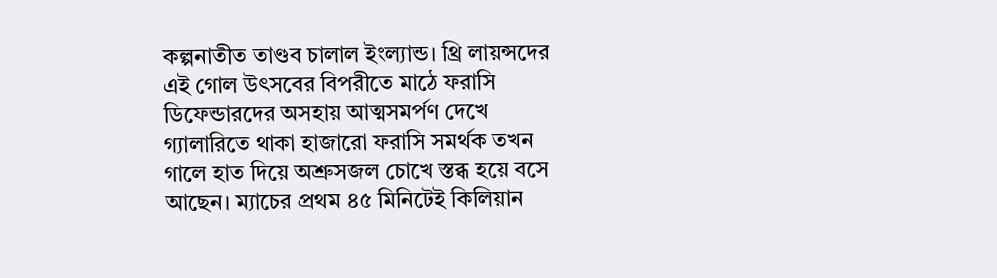কল্পনাতীত তাণ্ডব চালাল ইংল্যান্ড। থ্রি লায়ন্সদের এই গোল উৎসবের বিপরীতে মাঠে ফরাসি ডিফেন্ডারদের অসহায় আত্মসমর্পণ দেখে গ্যালারিতে থাকা হাজারো ফরাসি সমর্থক তখন গালে হাত দিয়ে অশ্রুসজল চোখে স্তব্ধ হয়ে বসে আছেন। ম্যাচের প্রথম ৪৫ মিনিটেই কিলিয়ান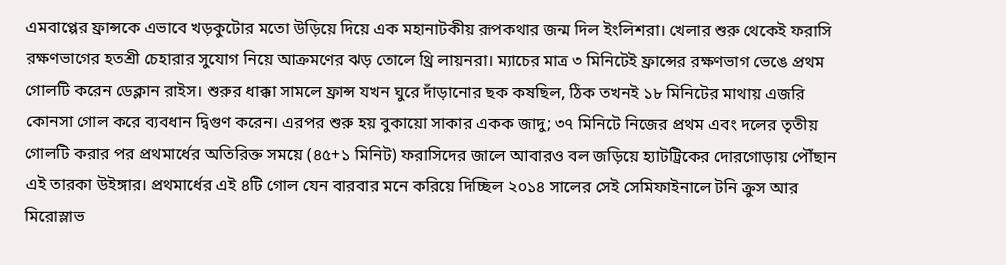এমবাপ্পের ফ্রান্সকে এভাবে খড়কুটোর মতো উড়িয়ে দিয়ে এক মহানাটকীয় রূপকথার জন্ম দিল ইংলিশরা। খেলার শুরু থেকেই ফরাসি রক্ষণভাগের হতশ্রী চেহারার সুযোগ নিয়ে আক্রমণের ঝড় তোলে থ্রি লায়নরা। ম্যাচের মাত্র ৩ মিনিটেই ফ্রান্সের রক্ষণভাগ ভেঙে প্রথম গোলটি করেন ডেক্লান রাইস। শুরুর ধাক্কা সামলে ফ্রান্স যখন ঘুরে দাঁড়ানোর ছক কষছিল, ঠিক তখনই ১৮ মিনিটের মাথায় এজরি কোনসা গোল করে ব্যবধান দ্বিগুণ করেন। এরপর শুরু হয় বুকায়ো সাকার একক জাদু; ৩৭ মিনিটে নিজের প্রথম এবং দলের তৃতীয় গোলটি করার পর প্রথমার্ধের অতিরিক্ত সময়ে (৪৫+১ মিনিট) ফরাসিদের জালে আবারও বল জড়িয়ে হ্যাটট্রিকের দোরগোড়ায় পৌঁছান এই তারকা উইঙ্গার। প্রথমার্ধের এই ৪টি গোল যেন বারবার মনে করিয়ে দিচ্ছিল ২০১৪ সালের সেই সেমিফাইনালে টনি ক্রুস আর মিরোস্লাভ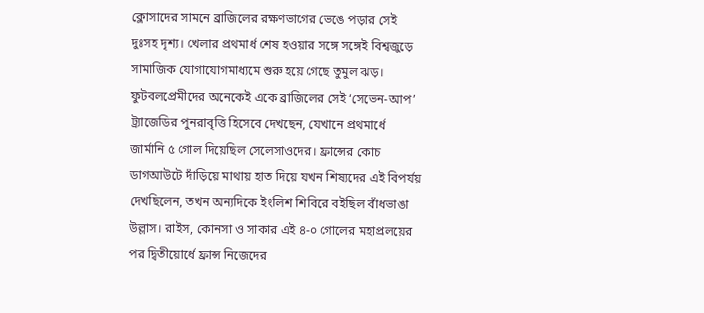ক্লোসাদের সামনে ব্রাজিলের রক্ষণভাগের ভেঙে পড়ার সেই দুঃসহ দৃশ্য। খেলার প্রথমার্ধ শেষ হওয়ার সঙ্গে সঙ্গেই বিশ্বজুড়ে সামাজিক যোগাযোগমাধ্যমে শুরু হয়ে গেছে তুমুল ঝড়। ফুটবলপ্রেমীদের অনেকেই একে ব্রাজিলের সেই ‘সেভেন-আপ’ ট্র্যাজেডির পুনরাবৃত্তি হিসেবে দেখছেন, যেখানে প্রথমার্ধে জার্মানি ৫ গোল দিয়েছিল সেলেসাওদের। ফ্রান্সের কোচ ডাগআউটে দাঁড়িয়ে মাথায় হাত দিয়ে যখন শিষ্যদের এই বিপর্যয় দেখছিলেন, তখন অন্যদিকে ইংলিশ শিবিরে বইছিল বাঁধভাঙা উল্লাস। রাইস, কোনসা ও সাকার এই ৪-০ গোলের মহাপ্রলয়ের পর দ্বিতীয়োর্ধে ফ্রান্স নিজেদের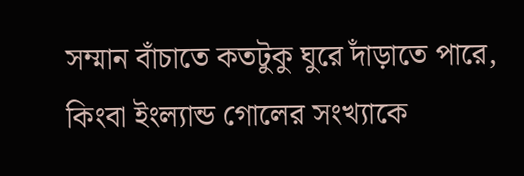সম্মান বাঁচাতে কতটুকু ঘুরে দাঁড়াতে পারে, কিংবা ইংল্যান্ড গোলের সংখ্যাকে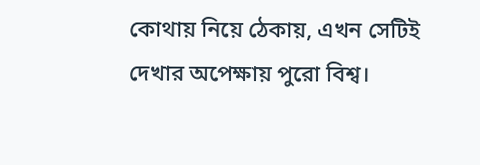কোথায় নিয়ে ঠেকায়, এখন সেটিই দেখার অপেক্ষায় পুরো বিশ্ব।